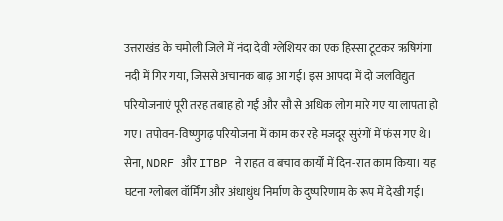उत्तराखंड के चमोली जिले में नंदा देवी ग्लेशियर का एक हिस्सा टूटकर ऋषिगंगा नदी में गिर गया, जिससे अचानक बाढ़ आ गई। इस आपदा में दो जलविद्युत परियोजनाएं पूरी तरह तबाह हो गईं और सौ से अधिक लोग मारे गए या लापता हो गए। तपोवन-विष्णुगढ़ परियोजना में काम कर रहे मजदूर सुरंगों में फंस गए थे। सेना, NDRF और ITBP ने राहत व बचाव कार्यों में दिन-रात काम किया। यह घटना ग्लोबल वॉर्मिंग और अंधाधुंध निर्माण के दुष्परिणाम के रूप में देखी गई।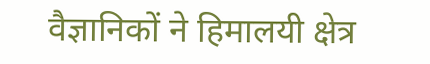वैज्ञानिकों ने हिमालयी क्षेत्र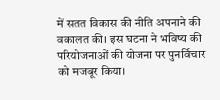में सतत विकास की नीति अपनाने की वकालत की। इस घटना ने भविष्य की परियोजनाओं की योजना पर पुनर्विचार को मजबूर किया।